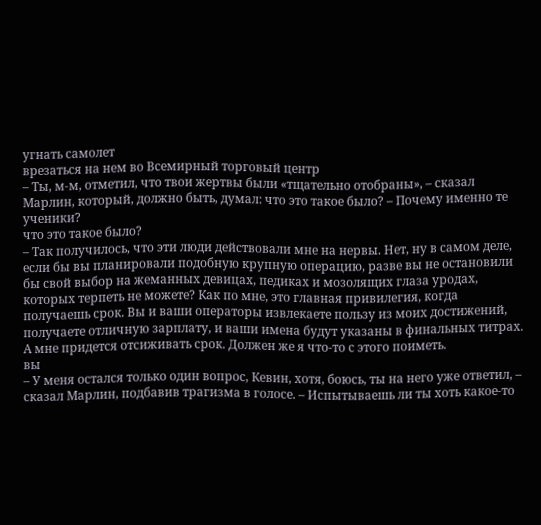угнать самолет
врезаться на нем во Всемирный торговый центр
– Ты, м-м, отметил, что твои жертвы были «тщательно отобраны», – сказал Марлин, который, должно быть, думал: что это такое было? – Почему именно те ученики?
что это такое было?
– Так получилось, что эти люди действовали мне на нервы. Нет, ну в самом деле, если бы вы планировали подобную крупную операцию, разве вы не остановили бы свой выбор на жеманных девицах, педиках и мозолящих глаза уродах, которых терпеть не можете? Как по мне, это главная привилегия, когда получаешь срок. Вы и ваши операторы извлекаете пользу из моих достижений, получаете отличную зарплату, и ваши имена будут указаны в финальных титрах. А мне придется отсиживать срок. Должен же я что-то с этого поиметь.
вы
– У меня остался только один вопрос, Кевин, хотя, боюсь, ты на него уже ответил, – сказал Марлин, подбавив трагизма в голосе. – Испытываешь ли ты хоть какое-то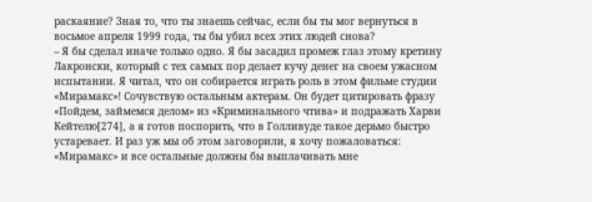раскаяние? Зная то, что ты знаешь сейчас, если бы ты мог вернуться в восьмое апреля 1999 года, ты бы убил всех этих людей снова?
– Я бы сделал иначе только одно. Я бы засадил промеж глаз этому кретину Лакронски, который с тех самых пор делает кучу денег на своем ужасном испытании. Я читал, что он собирается играть роль в этом фильме студии «Мирамакс»! Сочувствую остальным актерам. Он будет цитировать фразу «Пойдем, займемся делом» из «Криминального чтива» и подражать Харви Кейтелю[274], а я готов поспорить, что в Голливуде такое дерьмо быстро устаревает. И раз уж мы об этом заговорили, я хочу пожаловаться: «Мирамакс» и все остальные должны бы выплачивать мне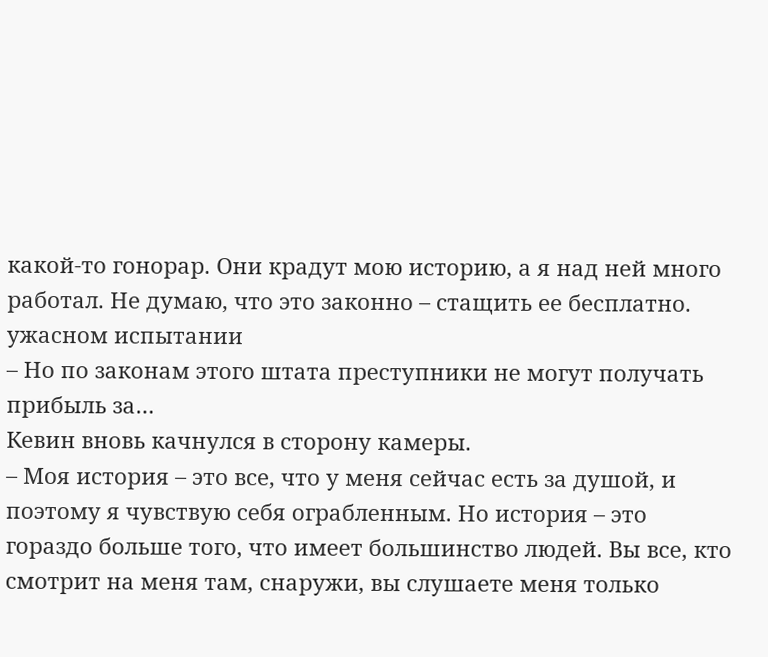какой-то гонорар. Они крадут мою историю, а я над ней много работал. Не думаю, что это законно – стащить ее бесплатно.
ужасном испытании
– Но по законам этого штата преступники не могут получать прибыль за…
Кевин вновь качнулся в сторону камеры.
– Моя история – это все, что у меня сейчас есть за душой, и поэтому я чувствую себя ограбленным. Но история – это гораздо больше того, что имеет большинство людей. Вы все, кто смотрит на меня там, снаружи, вы слушаете меня только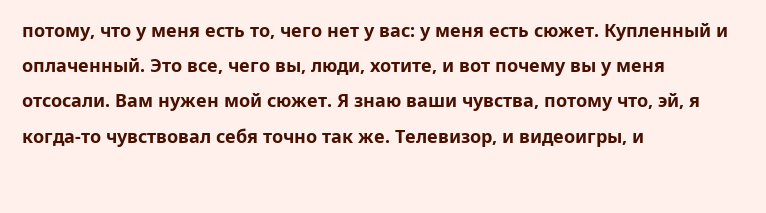потому, что у меня есть то, чего нет у вас: у меня есть сюжет. Купленный и оплаченный. Это все, чего вы, люди, хотите, и вот почему вы у меня отсосали. Вам нужен мой сюжет. Я знаю ваши чувства, потому что, эй, я когда-то чувствовал себя точно так же. Телевизор, и видеоигры, и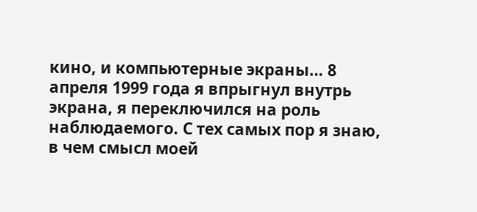кино, и компьютерные экраны… 8 апреля 1999 года я впрыгнул внутрь экрана, я переключился на роль наблюдаемого. С тех самых пор я знаю, в чем смысл моей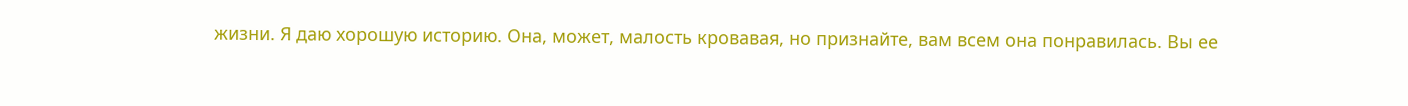жизни. Я даю хорошую историю. Она, может, малость кровавая, но признайте, вам всем она понравилась. Вы ее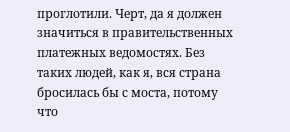проглотили. Черт, да я должен значиться в правительственных платежных ведомостях. Без таких людей, как я, вся страна бросилась бы с моста, потому что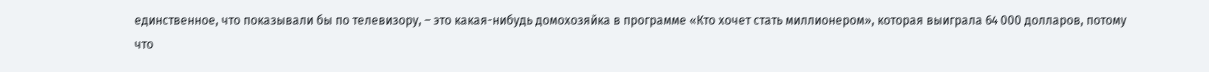единственное, что показывали бы по телевизору, – это какая-нибудь домохозяйка в программе «Кто хочет стать миллионером», которая выиграла 64 000 долларов, потому что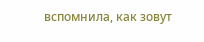вспомнила, как зовут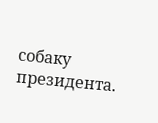собаку президента.